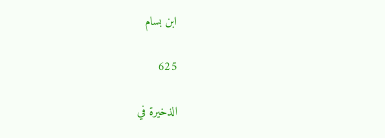ابن بسام

625

الذخيرة في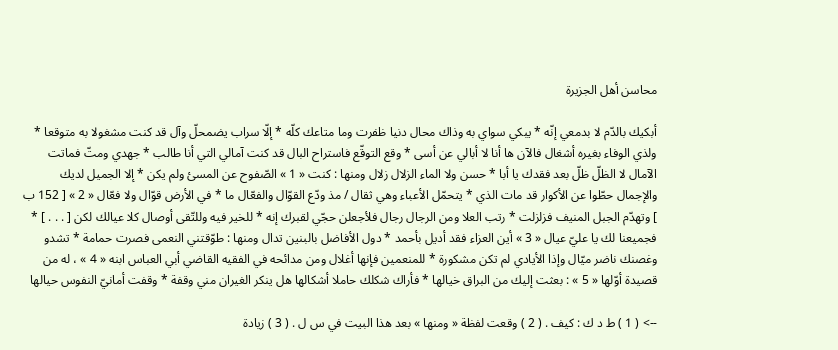محاسن أهل الجزيرة

أبكيك بالدّم لا بدمعي إنّه * يبكي سواي به وذاك محال دنيا ظفرت وما متاعك كلّه * إلّا سراب يضمحلّ وآل قد كنت مشغولا به متوقعا * ولذي الوفاء بغيره أشغال فالآن ها أنا لا أبالي عن أسى * وقع التوقّع فاستراح البال قد كنت آمالي التي أنا طالب * جهدي ومتّ فماتت الآمال لا الظلّ ظلّ بعد فقدك يا أبا * حسن ولا الماء الزلال زلال ومنها : كنت « 1 » الصّفوح عن المسئ ولم يكن * إلا الجميل لديك والإجمال حطّوا عن الأكوار قد مات الذي * يتحمّل الأعباء وهي ثقال / مذ ودّع القوّال والفعّال ما * في الأرض قوّال ولا فعّال « 2 » [ 152 ب ] وتهدّم الجبل المنيف فزلزلت * رتب العلا ومن الرجال رجال فلأجعلن حجّي لقبرك إنه * للخير فيه وللتّقى أوصال كلا عيالك لكن [ . . . ] * فجميعنا لك يا عليّ عيال « 3 » أين العزاء فقد أديل بأحمد * دول الأفاضل بالبنين تدال ومنها : طوّقتني النعمى فصرت حمامة * تشدو وغصنك ناضر ميّال وإذا الأيادي لم تكن مشكورة * للمنعمين فإنها أغلال ومن مدائحه في الفقيه القاضي أبي العباس ابنه « 4 » ، له من قصيدة أوّلها « 5 » : بعثت إليك من البراق خيالها * فأراك شكلك حاملا أشكالها هل ينكر الغيران مني وقفة * وقفت أمانيّ النفوس حيالها

--> ( 1 ) ط د ك : كيف . ( 2 ) وقعت لفظة « ومنها » بعد هذا البيت في س ل . ( 3 ) زيادة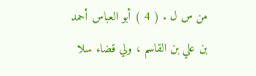من س ل . ( 4 ) أبو العباس أحمد بن علي بن القاسم ، ولي قضاء سلا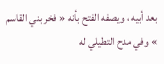بعد أبيه ، ويصفه الفتح بأنه « فخر بني القاسم » وفي مدح التطيلي له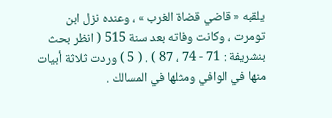يلقبه « قاضي قضاة الغرب » ، وعنده نزل ابن تومرت ، وكانت وفاته بعد سنة 515 ( انظر بحث بنشريفة : 71 - 74 ، 87 ) . ( 5 ) وردت ثلاثة أبيات منها في الوافي ومثلها في المسالك .